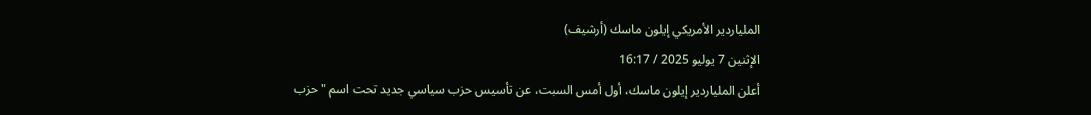الملياردير الأمريكي إيلون ماسك (أرشيف)
الإثنين 7 يوليو 2025 / 16:17
أعلن الملياردير إيلون ماسك، أول أمس السبت، عن تأسيس حزب سياسي جديد تحت اسم "حزب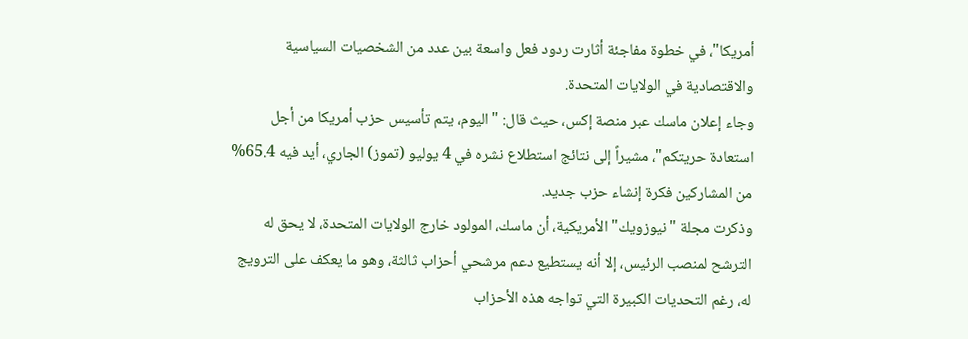أمريكا"، في خطوة مفاجئة أثارت ردود فعل واسعة بين عدد من الشخصيات السياسية والاقتصادية في الولايات المتحدة.
وجاء إعلان ماسك عبر منصة إكس، حيث قال: "اليوم، يتم تأسيس حزب أمريكا من أجل استعادة حريتكم"، مشيراً إلى نتائج استطلاع نشره في 4 يوليو (تموز) الجاري، أيد فيه 65.4% من المشاركين فكرة إنشاء حزب جديد.
وذكرت مجلة "نيوزويك" الأمريكية، أن ماسك، المولود خارج الولايات المتحدة، لا يحق له الترشح لمنصب الرئيس، إلا أنه يستطيع دعم مرشحي أحزاب ثالثة، وهو ما يعكف على الترويج له، رغم التحديات الكبيرة التي تواجه هذه الأحزاب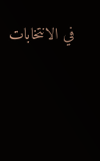في الانتخابات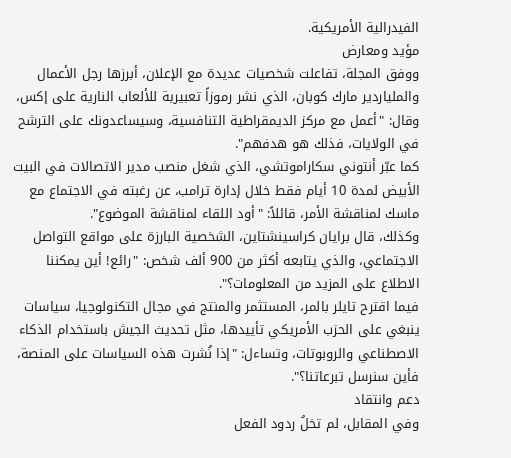الفيدرالية الأمريكية.
مؤيد ومعارض
ووفق المجلة، تفاعلت شخصيات عديدة مع الإعلان، أبرزها رجل الأعمال والملياردير مارك كوبان، الذي نشر رموزاً تعبيرية للألعاب النارية على إكس، وقال: "أعمل مع مركز الديمقراطية التنافسية، وسيساعدونك على الترشح في الولايات، فذلك هو هدفهم".
كما عبّر أنتوني سكاراموتشي، الذي شغل منصب مدير الاتصالات في البيت الأبيض لمدة 10 أيام فقط خلال إدارة ترامب، عن رغبته في الاجتماع مع ماسك لمناقشة الأمر، قائلاً: "أود اللقاء لمناقشة الموضوع".
وكذلك، قال برايان كراسينشتاين، الشخصية البارزة على مواقع التواصل الاجتماعي، والذي يتابعه أكثر من 900 ألف شخص: "رائع! أين يمكننا الاطلاع على المزيد من المعلومات؟".
فيما اقترح تايلر بالمر، المستثمر والمنتج في مجال التكنولوجيا، سياسات ينبغي على الحزب الأمريكي تأييدها، مثل تحديث الجيش باستخدام الذكاء الاصطناعي والروبوتات، وتساءل: "إذا نُشرت هذه السياسات على المنصة، فأين سنرسل تبرعاتنا؟".
دعم وانتقاد
وفي المقابل، لم تخلُ ردود الفعل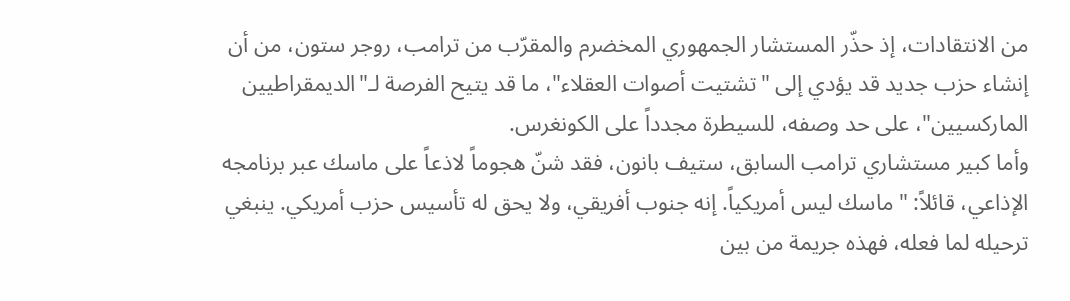من الانتقادات، إذ حذّر المستشار الجمهوري المخضرم والمقرّب من ترامب، روجر ستون، من أن إنشاء حزب جديد قد يؤدي إلى "تشتيت أصوات العقلاء"، ما قد يتيح الفرصة لـ"الديمقراطيين الماركسيين"، على حد وصفه، للسيطرة مجدداً على الكونغرس.
وأما كبير مستشاري ترامب السابق، ستيف بانون، فقد شنّ هجوماً لاذعاً على ماسك عبر برنامجه الإذاعي، قائلاً: "ماسك ليس أمريكياً. إنه جنوب أفريقي، ولا يحق له تأسيس حزب أمريكي. ينبغي ترحيله لما فعله، فهذه جريمة من بين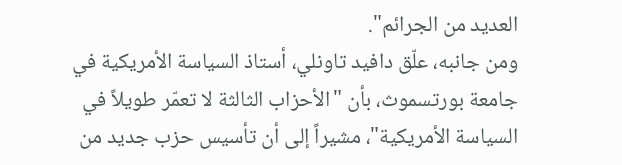العديد من الجرائم".
ومن جانبه، علّق دافيد تاونلي، أستاذ السياسة الأمريكية في جامعة بورتسموث، بأن "الأحزاب الثالثة لا تعمّر طويلاً في السياسة الأمريكية"، مشيراً إلى أن تأسيس حزب جديد من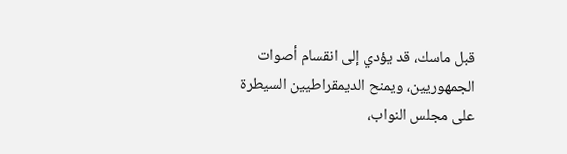قبل ماسك، قد يؤدي إلى انقسام أصوات الجمهوريين، ويمنح الديمقراطيين السيطرة على مجلس النواب،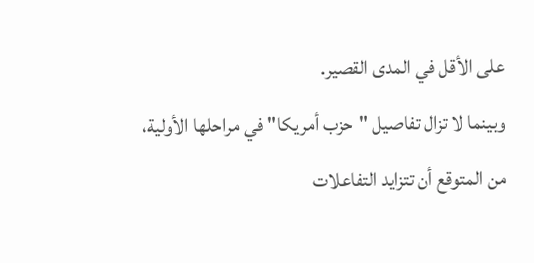على الأقل في المدى القصير.
وبينما لا تزال تفاصيل "حزب أمريكا" في مراحلها الأولية، من المتوقع أن تتزايد التفاعلات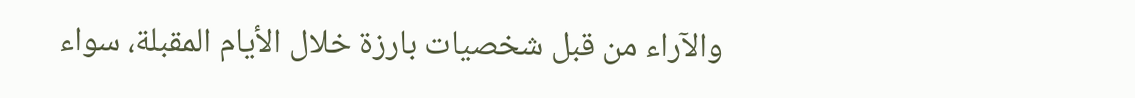والآراء من قبل شخصيات بارزة خلال الأيام المقبلة، سواء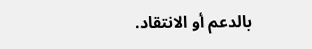بالدعم أو الانتقاد.